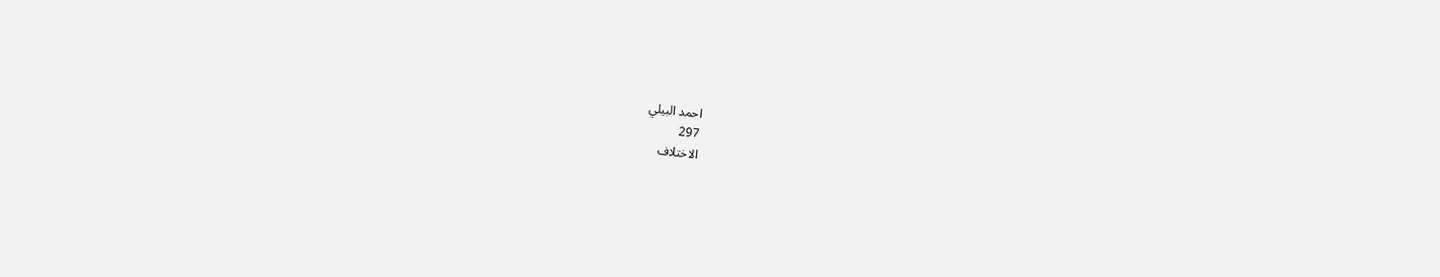احمد البيلي
297
الاختلاف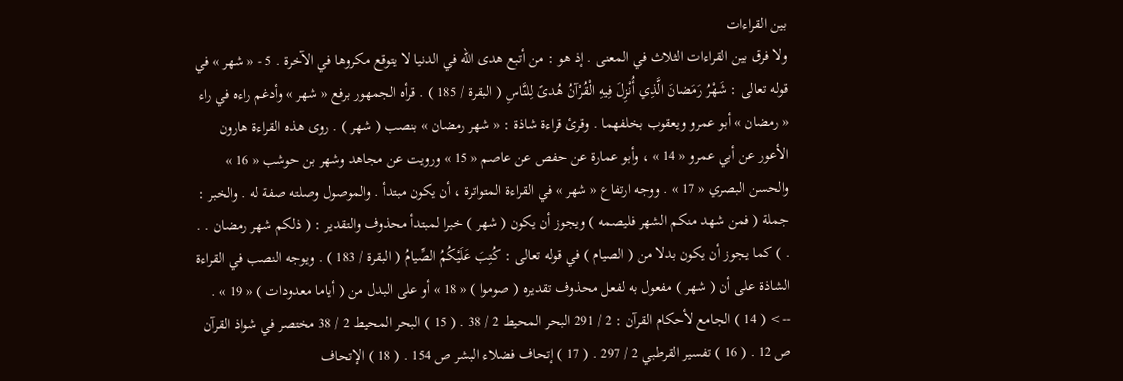بين القراءات
ولا فرق بين القراءات الثلاث في المعنى . إذ هو : من أتبع هدى اللّه في الدنيا لا يتوقع مكروها في الآخرة . 5 - « شهر » في قوله تعالى : شَهْرُ رَمَضانَ الَّذِي أُنْزِلَ فِيهِ الْقُرْآنُ هُدىً لِلنَّاسِ ( البقرة / 185 ) . قرأه الجمهور برفع « شهر » وأدغم راءه في راء « رمضان » أبو عمرو ويعقوب بخلفهما . وقرئ قراءة شاذة : « شهر رمضان » بنصب ( شهر ) . روى هذه القراءة هارون الأعور عن أبي عمرو « 14 » ، وأبو عمارة عن حفص عن عاصم « 15 » ورويت عن مجاهد وشهر بن حوشب « 16 » والحسن البصري « 17 » . ووجه ارتفاع « شهر » في القراءة المتواترة ، أن يكون مبتدأ . والموصول وصلته صفة له . والخبر : جملة ( فمن شهد منكم الشهر فليصمه ) ويجوز أن يكون ( شهر ) خبرا لمبتدأ محذوف والتقدير : ( ذلكم شهر رمضان . . . ) كما يجوز أن يكون بدلا من ( الصيام ) في قوله تعالى : كُتِبَ عَلَيْكُمُ الصِّيامُ ( البقرة / 183 ) . ويوجه النصب في القراءة الشاذة على أن ( شهر ) مفعول به لفعل محذوف تقديره ( صوموا ) « 18 » أو على البدل من ( أياما معدودات ) « 19 » .
--> ( 14 ) الجامع لأحكام القرآن : 2 / 291 البحر المحيط 2 / 38 . ( 15 ) البحر المحيط 2 / 38 مختصر في شواذ القرآن ص 12 . ( 16 ) تفسير القرطبي 2 / 297 . ( 17 ) إتحاف فضلاء البشر ص 154 . ( 18 ) الإتحاف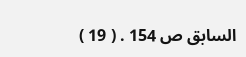السابق ص 154 . ( 19 )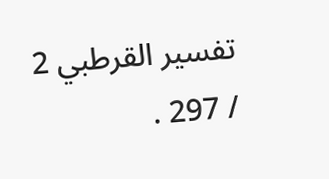تفسير القرطبي 2 / 297 .